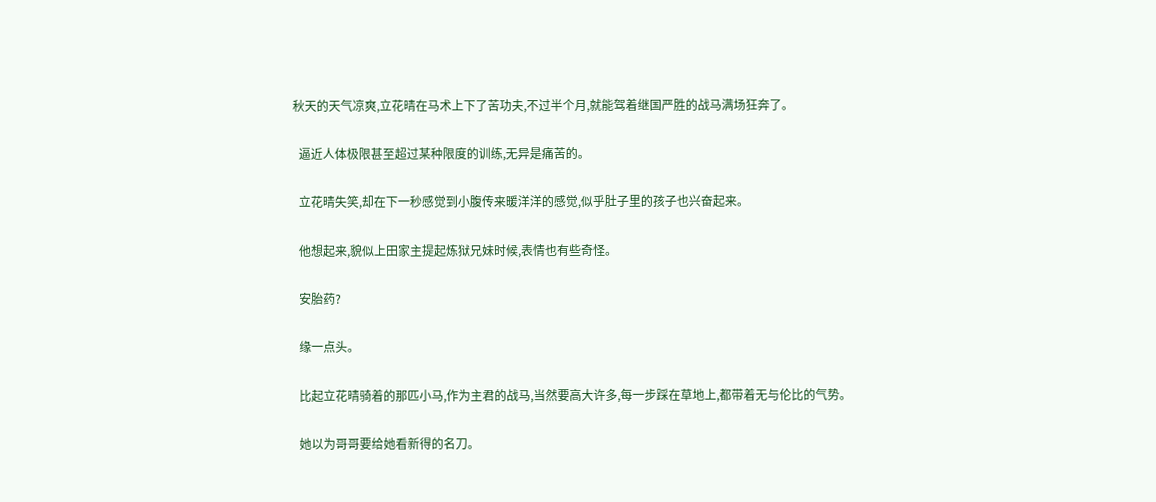秋天的天气凉爽,立花晴在马术上下了苦功夫,不过半个月,就能驾着继国严胜的战马满场狂奔了。

  逼近人体极限甚至超过某种限度的训练,无异是痛苦的。

  立花晴失笑,却在下一秒感觉到小腹传来暖洋洋的感觉,似乎肚子里的孩子也兴奋起来。

  他想起来,貌似上田家主提起炼狱兄妹时候,表情也有些奇怪。

  安胎药?

  缘一点头。

  比起立花晴骑着的那匹小马,作为主君的战马,当然要高大许多,每一步踩在草地上,都带着无与伦比的气势。

  她以为哥哥要给她看新得的名刀。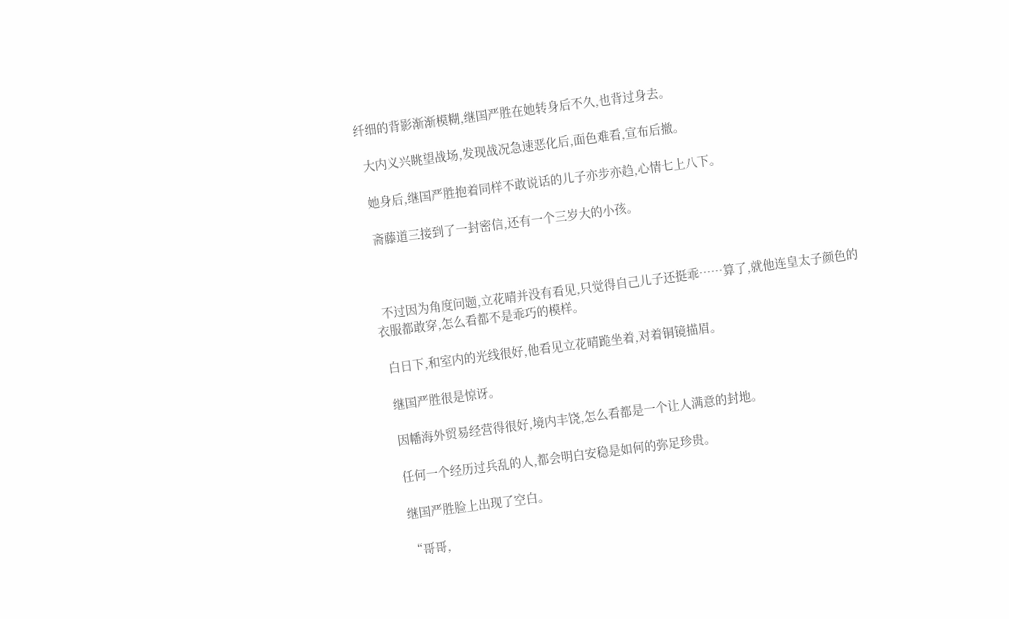纤细的背影渐渐模糊,继国严胜在她转身后不久,也背过身去。

  大内义兴眺望战场,发现战况急速恶化后,面色难看,宣布后撤。

  她身后,继国严胜抱着同样不敢说话的儿子亦步亦趋,心情七上八下。

  斋藤道三接到了一封密信,还有一个三岁大的小孩。



  不过因为角度问题,立花晴并没有看见,只觉得自己儿子还挺乖……算了,就他连皇太子颜色的衣服都敢穿,怎么看都不是乖巧的模样。

  白日下,和室内的光线很好,他看见立花晴跪坐着,对着铜镜描眉。

  继国严胜很是惊讶。

  因幡海外贸易经营得很好,境内丰饶,怎么看都是一个让人满意的封地。

  任何一个经历过兵乱的人,都会明白安稳是如何的弥足珍贵。

  继国严胜脸上出现了空白。

  “哥哥,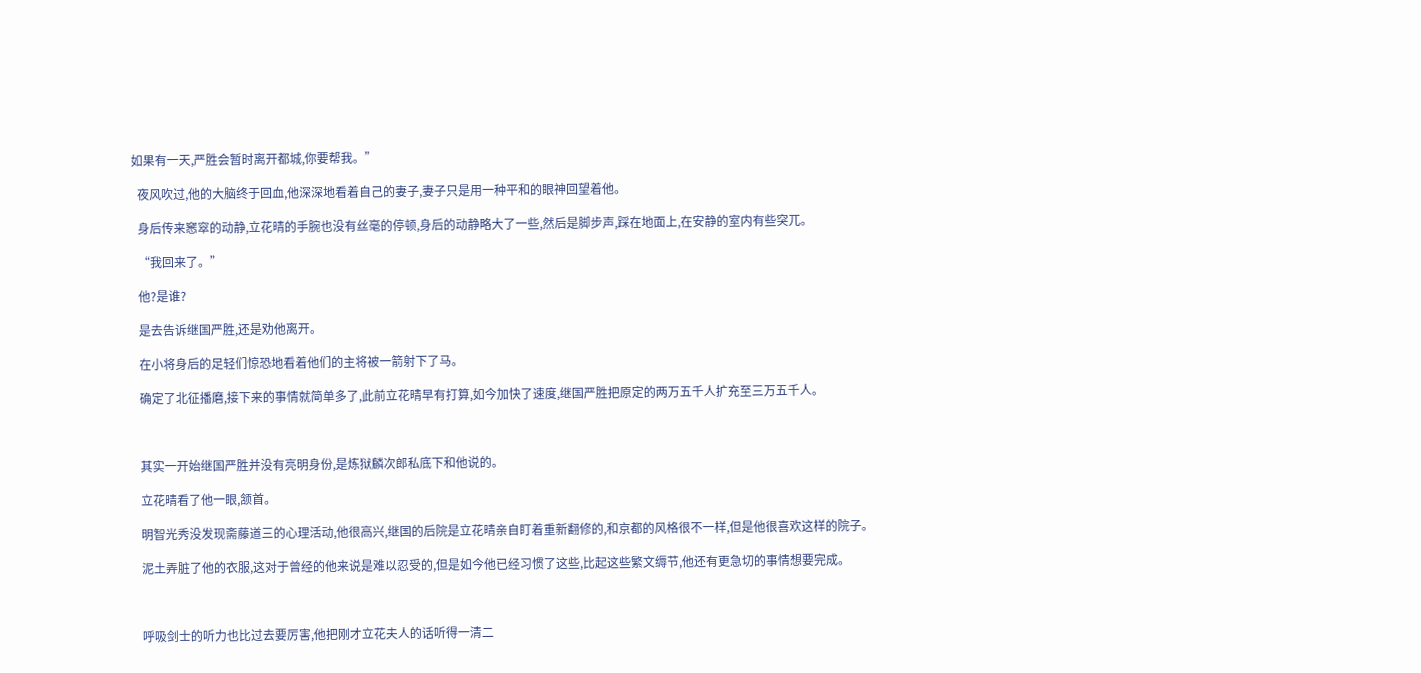如果有一天,严胜会暂时离开都城,你要帮我。”

  夜风吹过,他的大脑终于回血,他深深地看着自己的妻子,妻子只是用一种平和的眼神回望着他。

  身后传来窸窣的动静,立花晴的手腕也没有丝毫的停顿,身后的动静略大了一些,然后是脚步声,踩在地面上,在安静的室内有些突兀。

  “我回来了。”

  他?是谁?

  是去告诉继国严胜,还是劝他离开。

  在小将身后的足轻们惊恐地看着他们的主将被一箭射下了马。

  确定了北征播磨,接下来的事情就简单多了,此前立花晴早有打算,如今加快了速度,继国严胜把原定的两万五千人扩充至三万五千人。



  其实一开始继国严胜并没有亮明身份,是炼狱麟次郎私底下和他说的。

  立花晴看了他一眼,颔首。

  明智光秀没发现斋藤道三的心理活动,他很高兴,继国的后院是立花晴亲自盯着重新翻修的,和京都的风格很不一样,但是他很喜欢这样的院子。

  泥土弄脏了他的衣服,这对于曾经的他来说是难以忍受的,但是如今他已经习惯了这些,比起这些繁文缛节,他还有更急切的事情想要完成。



  呼吸剑士的听力也比过去要厉害,他把刚才立花夫人的话听得一清二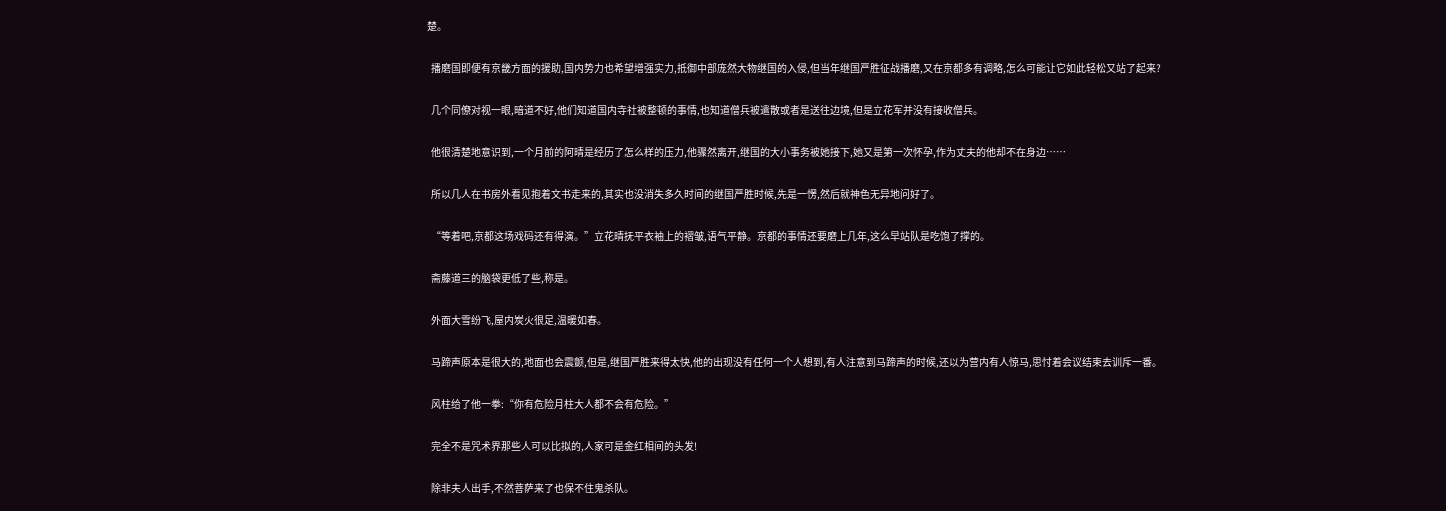楚。

  播磨国即便有京畿方面的援助,国内势力也希望增强实力,抵御中部庞然大物继国的入侵,但当年继国严胜征战播磨,又在京都多有调略,怎么可能让它如此轻松又站了起来?

  几个同僚对视一眼,暗道不好,他们知道国内寺社被整顿的事情,也知道僧兵被遣散或者是送往边境,但是立花军并没有接收僧兵。

  他很清楚地意识到,一个月前的阿晴是经历了怎么样的压力,他骤然离开,继国的大小事务被她接下,她又是第一次怀孕,作为丈夫的他却不在身边……

  所以几人在书房外看见抱着文书走来的,其实也没消失多久时间的继国严胜时候,先是一愣,然后就神色无异地问好了。

  “等着吧,京都这场戏码还有得演。”立花晴抚平衣袖上的褶皱,语气平静。京都的事情还要磨上几年,这么早站队是吃饱了撑的。

  斋藤道三的脑袋更低了些,称是。

  外面大雪纷飞,屋内炭火很足,温暖如春。

  马蹄声原本是很大的,地面也会震颤,但是,继国严胜来得太快,他的出现没有任何一个人想到,有人注意到马蹄声的时候,还以为营内有人惊马,思忖着会议结束去训斥一番。

  风柱给了他一拳:“你有危险月柱大人都不会有危险。”

  完全不是咒术界那些人可以比拟的,人家可是金红相间的头发!

  除非夫人出手,不然菩萨来了也保不住鬼杀队。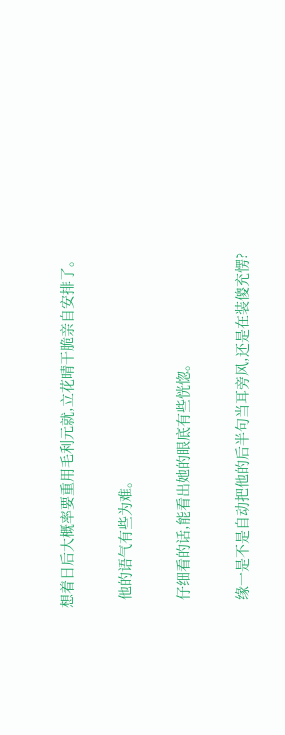想着日后大概率要重用毛利元就,立花晴干脆亲自安排了。

  他的语气有些为难。

  仔细看的话,能看出她的眼底有些恍惚。

  缘一是不是自动把他的后半句当耳旁风,还是在装傻充愣?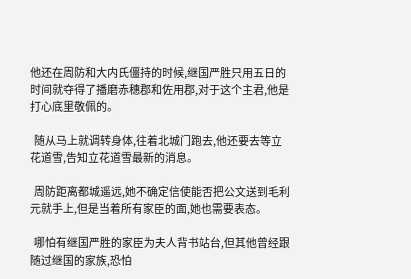他还在周防和大内氏僵持的时候,继国严胜只用五日的时间就夺得了播磨赤穗郡和佐用郡,对于这个主君,他是打心底里敬佩的。

  随从马上就调转身体,往着北城门跑去,他还要去等立花道雪,告知立花道雪最新的消息。

  周防距离都城遥远,她不确定信使能否把公文送到毛利元就手上,但是当着所有家臣的面,她也需要表态。

  哪怕有继国严胜的家臣为夫人背书站台,但其他曾经跟随过继国的家族,恐怕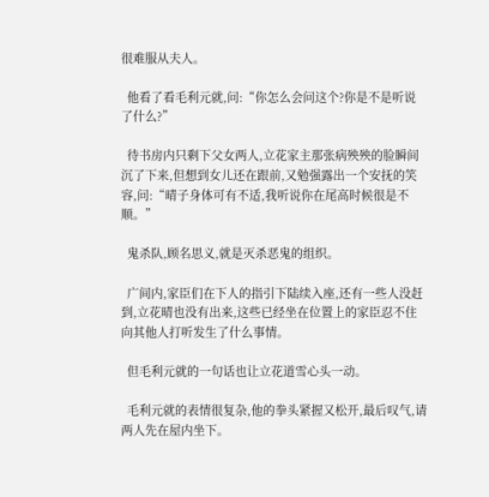很难服从夫人。

  他看了看毛利元就,问:“你怎么会问这个?你是不是听说了什么?”

  待书房内只剩下父女两人,立花家主那张病殃殃的脸瞬间沉了下来,但想到女儿还在跟前,又勉强露出一个安抚的笑容,问:“晴子身体可有不适,我听说你在尾高时候很是不顺。”

  鬼杀队,顾名思义,就是灭杀恶鬼的组织。

  广间内,家臣们在下人的指引下陆续入座,还有一些人没赶到,立花晴也没有出来,这些已经坐在位置上的家臣忍不住向其他人打听发生了什么事情。

  但毛利元就的一句话也让立花道雪心头一动。

  毛利元就的表情很复杂,他的拳头紧握又松开,最后叹气,请两人先在屋内坐下。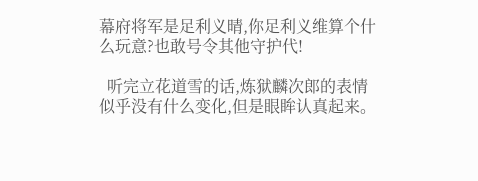幕府将军是足利义晴,你足利义维算个什么玩意?也敢号令其他守护代!

  听完立花道雪的话,炼狱麟次郎的表情似乎没有什么变化,但是眼眸认真起来。